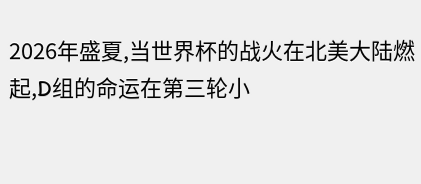2026年盛夏,当世界杯的战火在北美大陆燃起,D组的命运在第三轮小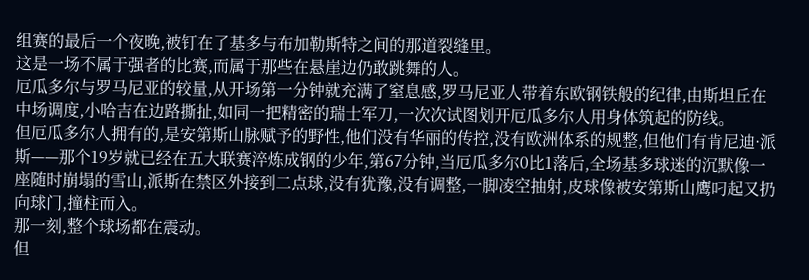组赛的最后一个夜晚,被钉在了基多与布加勒斯特之间的那道裂缝里。
这是一场不属于强者的比赛,而属于那些在悬崖边仍敢跳舞的人。
厄瓜多尔与罗马尼亚的较量,从开场第一分钟就充满了窒息感,罗马尼亚人带着东欧钢铁般的纪律,由斯坦丘在中场调度,小哈吉在边路撕扯,如同一把精密的瑞士军刀,一次次试图划开厄瓜多尔人用身体筑起的防线。
但厄瓜多尔人拥有的,是安第斯山脉赋予的野性,他们没有华丽的传控,没有欧洲体系的规整,但他们有肯尼迪·派斯——那个19岁就已经在五大联赛淬炼成钢的少年,第67分钟,当厄瓜多尔0比1落后,全场基多球迷的沉默像一座随时崩塌的雪山,派斯在禁区外接到二点球,没有犹豫,没有调整,一脚凌空抽射,皮球像被安第斯山鹰叼起又扔向球门,撞柱而入。
那一刻,整个球场都在震动。
但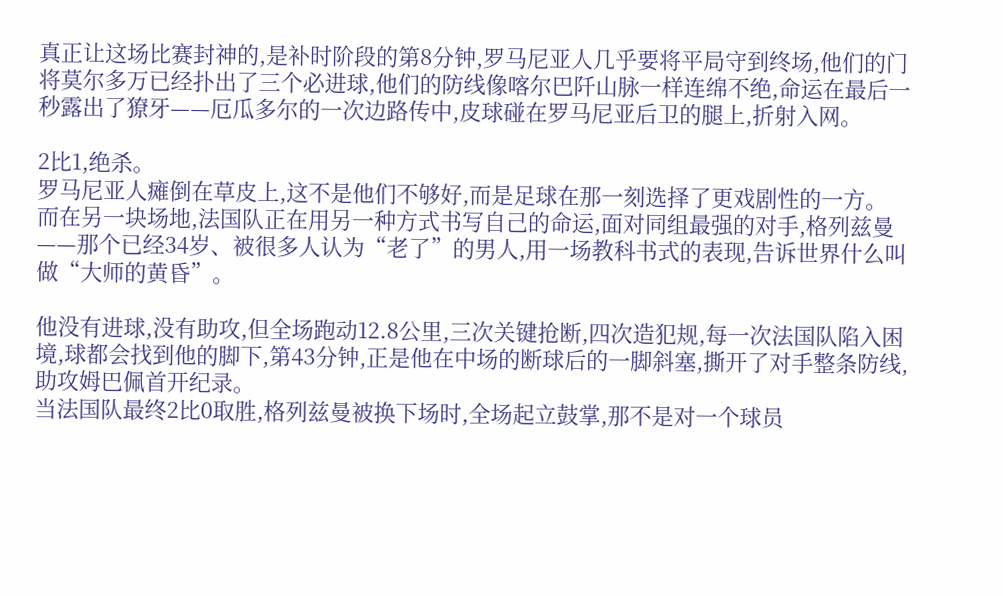真正让这场比赛封神的,是补时阶段的第8分钟,罗马尼亚人几乎要将平局守到终场,他们的门将莫尔多万已经扑出了三个必进球,他们的防线像喀尔巴阡山脉一样连绵不绝,命运在最后一秒露出了獠牙——厄瓜多尔的一次边路传中,皮球碰在罗马尼亚后卫的腿上,折射入网。

2比1,绝杀。
罗马尼亚人瘫倒在草皮上,这不是他们不够好,而是足球在那一刻选择了更戏剧性的一方。
而在另一块场地,法国队正在用另一种方式书写自己的命运,面对同组最强的对手,格列兹曼——那个已经34岁、被很多人认为“老了”的男人,用一场教科书式的表现,告诉世界什么叫做“大师的黄昏”。

他没有进球,没有助攻,但全场跑动12.8公里,三次关键抢断,四次造犯规,每一次法国队陷入困境,球都会找到他的脚下,第43分钟,正是他在中场的断球后的一脚斜塞,撕开了对手整条防线,助攻姆巴佩首开纪录。
当法国队最终2比0取胜,格列兹曼被换下场时,全场起立鼓掌,那不是对一个球员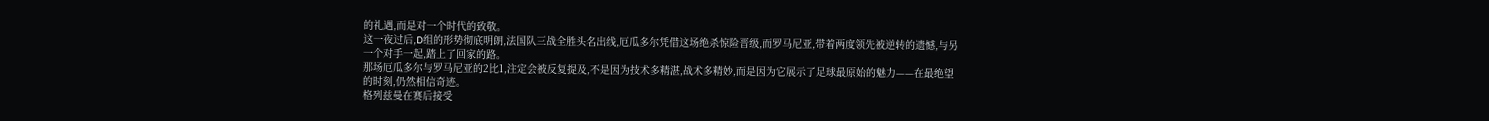的礼遇,而是对一个时代的致敬。
这一夜过后,D组的形势彻底明朗,法国队三战全胜头名出线,厄瓜多尔凭借这场绝杀惊险晋级,而罗马尼亚,带着两度领先被逆转的遗憾,与另一个对手一起,踏上了回家的路。
那场厄瓜多尔与罗马尼亚的2比1,注定会被反复提及,不是因为技术多精湛,战术多精妙,而是因为它展示了足球最原始的魅力——在最绝望的时刻,仍然相信奇迹。
格列兹曼在赛后接受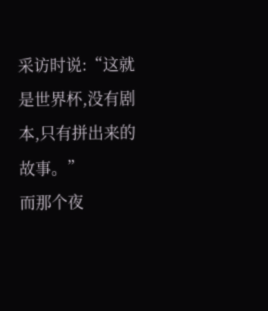采访时说:“这就是世界杯,没有剧本,只有拼出来的故事。”
而那个夜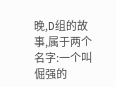晚,D组的故事,属于两个名字:一个叫倔强的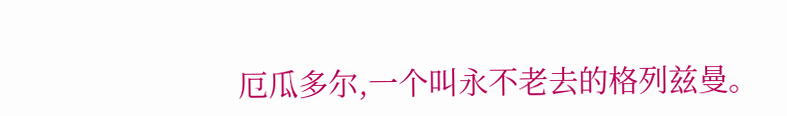厄瓜多尔,一个叫永不老去的格列兹曼。